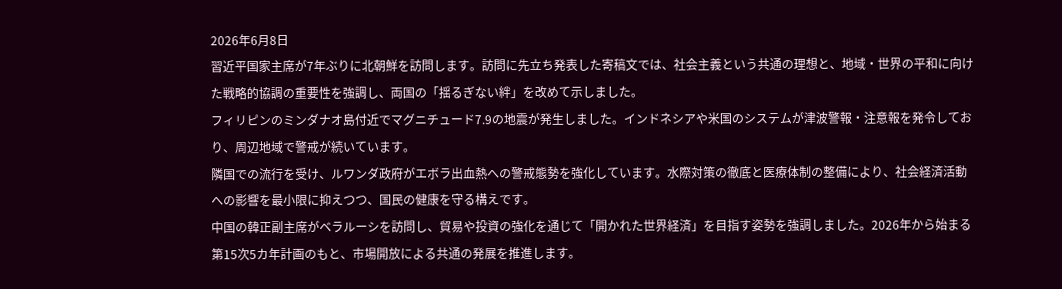2026年6月8日
習近平国家主席が7年ぶりに北朝鮮を訪問します。訪問に先立ち発表した寄稿文では、社会主義という共通の理想と、地域・世界の平和に向けた戦略的協調の重要性を強調し、両国の「揺るぎない絆」を改めて示しました。
フィリピンのミンダナオ島付近でマグニチュード7.9の地震が発生しました。インドネシアや米国のシステムが津波警報・注意報を発令しており、周辺地域で警戒が続いています。
隣国での流行を受け、ルワンダ政府がエボラ出血熱への警戒態勢を強化しています。水際対策の徹底と医療体制の整備により、社会経済活動への影響を最小限に抑えつつ、国民の健康を守る構えです。
中国の韓正副主席がベラルーシを訪問し、貿易や投資の強化を通じて「開かれた世界経済」を目指す姿勢を強調しました。2026年から始まる第15次5カ年計画のもと、市場開放による共通の発展を推進します。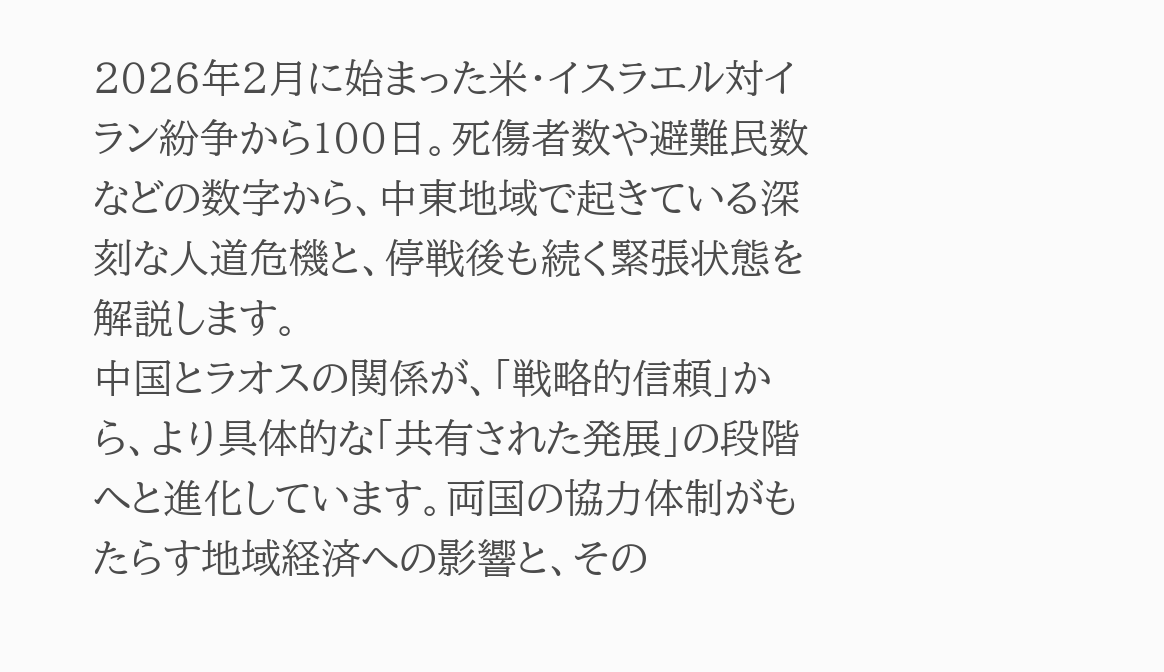2026年2月に始まった米・イスラエル対イラン紛争から100日。死傷者数や避難民数などの数字から、中東地域で起きている深刻な人道危機と、停戦後も続く緊張状態を解説します。
中国とラオスの関係が、「戦略的信頼」から、より具体的な「共有された発展」の段階へと進化しています。両国の協力体制がもたらす地域経済への影響と、その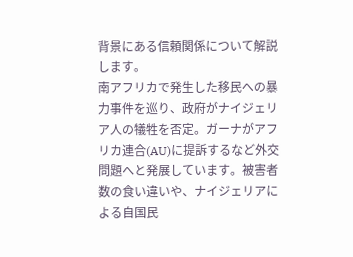背景にある信頼関係について解説します。
南アフリカで発生した移民への暴力事件を巡り、政府がナイジェリア人の犠牲を否定。ガーナがアフリカ連合(AU)に提訴するなど外交問題へと発展しています。被害者数の食い違いや、ナイジェリアによる自国民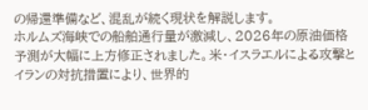の帰還準備など、混乱が続く現状を解説します。
ホルムズ海峡での船舶通行量が激減し、2026年の原油価格予測が大幅に上方修正されました。米・イスラエルによる攻撃とイランの対抗措置により、世界的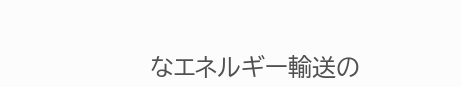なエネルギー輸送の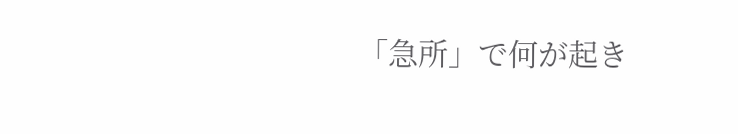「急所」で何が起き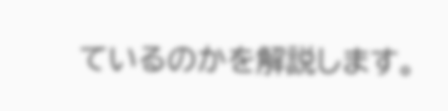ているのかを解説します。